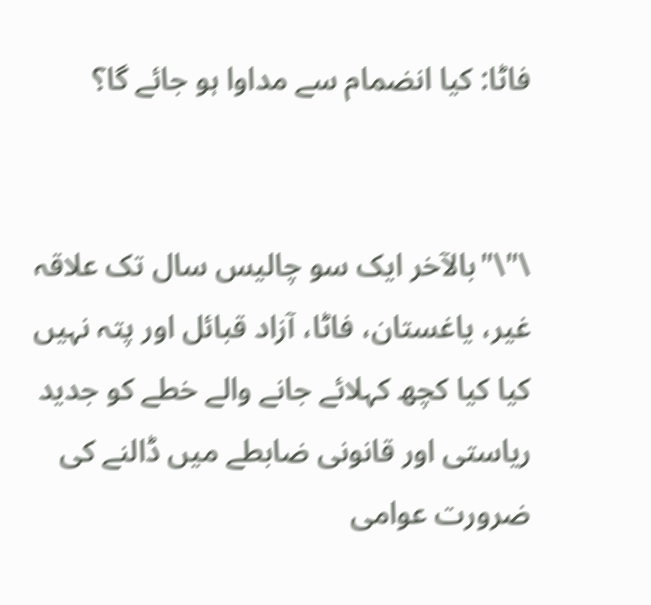فاٹا: کیا انضمام سے مداوا ہو جائے گا؟


\"\"بالآخر ایک سو چالیس سال تک علاقہ غیر، یاغستان، فاٹا، آزاد قبائل اور پتہ نہیں کیا کیا کچھ کہلائے جانے والے خطے کو جدید ریاستی اور قانونی ضابطے میں ڈالنے کی ضرورت عوامی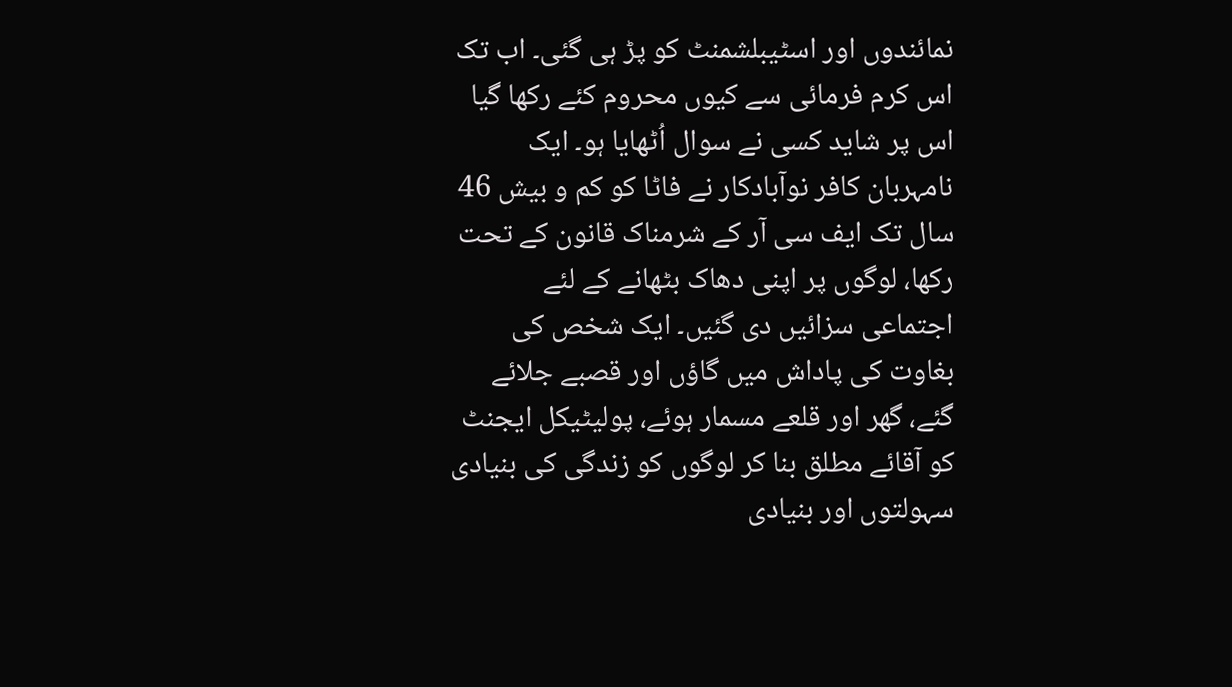نمائندوں اور اسٹیبلشمنٹ کو پڑ ہی گئی۔ اب تک اس کرم فرمائی سے کیوں محروم کئے رکھا گیا اس پر شاید کسی نے سوال اُٹھایا ہو۔ ایک نامہربان کافر نوآبادکار نے فاٹا کو کم و بیش 46 سال تک ایف سی آر کے شرمناک قانون کے تحت رکھا، لوگوں پر اپنی دھاک بٹھانے کے لئے اجتماعی سزائیں دی گئیں۔ ایک شخص کی بغاوت کی پاداش میں گاؤں اور قصبے جلائے گئے، گھر اور قلعے مسمار ہوئے، پولیٹیکل ایجنٹ کو آقائے مطلق بنا کر لوگوں کو زندگی کی بنیادی سہولتوں اور بنیادی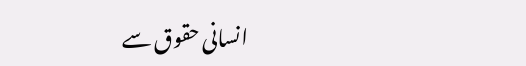انسانی حقوق سے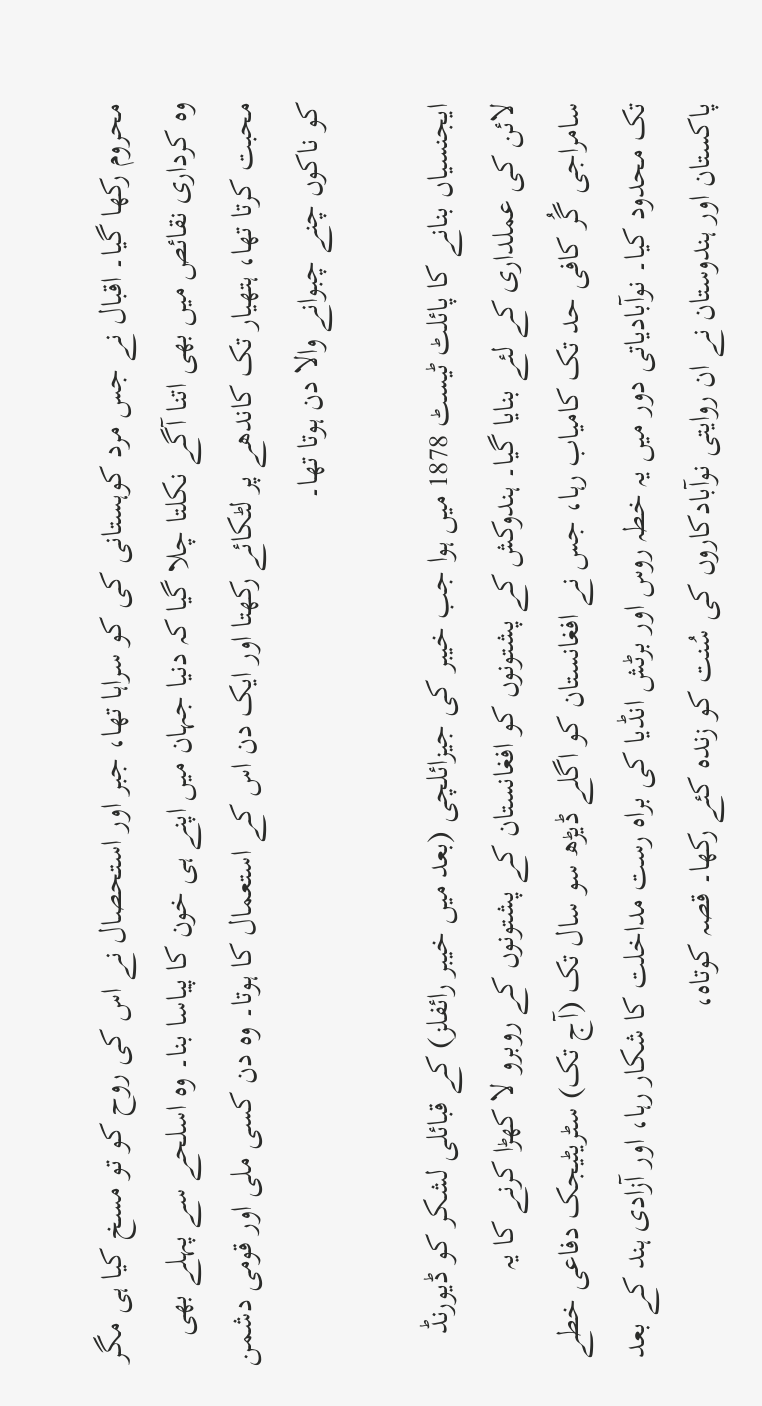محروم رکھا گیا۔ اقبال نے جس مرد کوہستانی کی کو سراہا تھا، جبر اور استحصال نے اس کی روح کو تو مسخ کیا ہی مگر وہ کرداری نقائص میں بھی اتنا آگے نکلتا چلا گیا کہ دنیا جہان میں اپنے ہی خون کا پیاسا بنا۔ وہ اسلحے سے پہلے بھی محبت کرتا تھا، ہتھیار تک کاندھے پر لٹکائے رکھتا اور ایک دن اس کے استعمال کا ہوتا۔ وہ دن کسی ملی اور قومی دشمن کو ناکوں چنے چبوانے والا دن ہوتا تھا۔

ایجنسیاں بنانے کا پائلٹ ٹیسٹ 1878 میں ہوا جب خیبر کی جیزائلچی (بعد میں خیبر رائفلز) کے قبائلی لشکر کو ڈیورنڈ لائن کی عملداری کے لئے بنایا گیا۔ ہندوکش کے پشتونوں کو افغانستان کے پشتونوں کے روبرو لا کھڑا کرنے کا یہ سامراجی گُر کافی حد تک کامیاب رہا، جس نے افغانستان کو اگلے ڈیڑھ سو سال تک (آج تک) سٹریٹیجک دفاعی خطے تک محدود کیا۔ نوآبادیاتی دور میں یہ خطہ روس اور برٹش انڈیا کی براہ رست مداخلت کا شکار رہا، اور آزادی ہند کے بعد پاکستان اور ہندوستان نے ان روایتی نوآبادکاروں کی سُنت کو زندہ کئے رکھا۔ قصہ کوتاہ،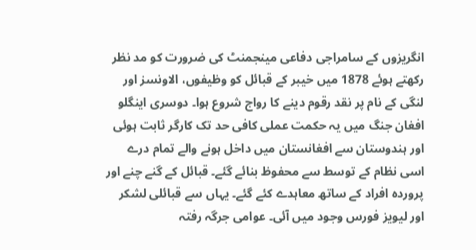انگریزوں کے سامراجی دفاعی مینجمنٹ کی ضرورت کو مد نظر رکھتے ہوئے 1878 میں خیبر کے قبائل کو وظیفوں، الاونسز اور لنگی کے نام پر نقد رقوم دینے کا رواج شروع ہوا۔ دوسری اینگلو افغان جنگ میں یہ حکمت عملی کافی حد تک کارگر ثابت ہوئی اور ہندوستان سے افغانستان میں داخل ہونے والے تمام درے اسی نظام کے توسط سے محفوظ بنائے گئے۔ قبائل کے گنے چنے اور پروردہ افراد کے ساتھ معاہدے کئے گئے۔ یہاں سے قبائلی لشکر اور لیویز فورس وجود میں آئی۔ عوامی جرگہ رفتہ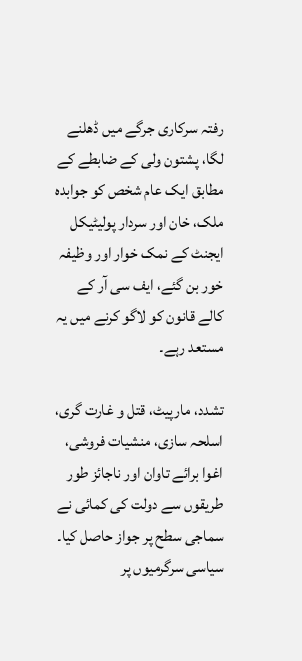رفتہ سرکاری جرگے میں ڈھلنے لگا، پشتون ولی کے ضابطے کے مطابق ایک عام شخص کو جوابدہ ملک، خان اور سردار پولیٹیکل ایجنٹ کے نمک خوار اور وظیفہ خور بن گئے، ایف سی آر کے کالے قانون کو لاگو کرنے میں یہ مستعد رہے۔

تشدد، مارپیٹ، قتل و غارت گری، اسلحہ سازی، منشیات فروشی، اغوا برائے تاوان اور ناجائز طور طریقوں سے دولت کی کمائی نے سماجی سطح پر جواز حاصل کیا۔ سیاسی سرگرمیوں پر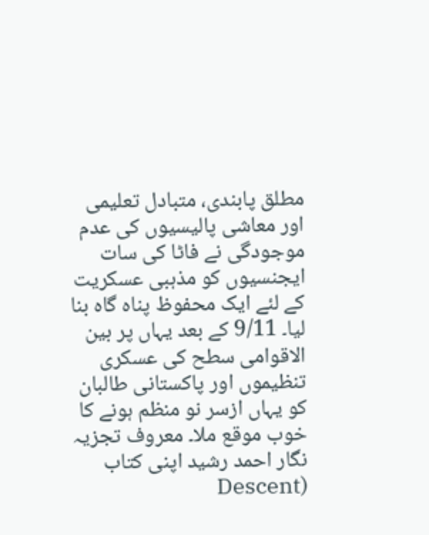مطلق پابندی، متبادل تعلیمی اور معاشی پالیسیوں کی عدم موجودگی نے فاٹا کی سات ایجنسیوں کو مذہبی عسکریت کے لئے ایک محفوظ پناہ گاہ بنا لیا۔ 9/11 کے بعد یہاں پر بین الاقوامی سطح کی عسکری تنظیموں اور پاکستانی طالبان کو یہاں ازسر نو منظم ہونے کا خوب موقع ملا۔ معروف تجزیہ نگار احمد رشید اپنی کتاب (Descent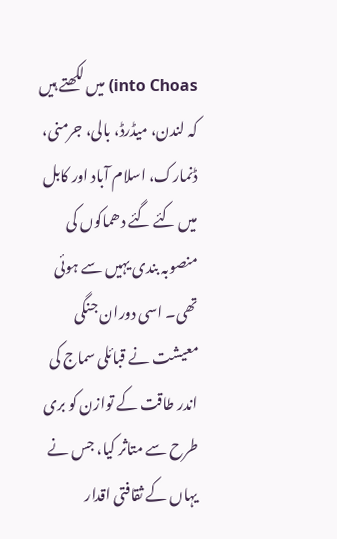into Choas) میں لکھتے ہیں کہ لندن، میڈرڈ، بالی، جرمنی، ڈنمارک، اسلام آباد اور کابل میں کئے گئے دھماکوں کی منصوبہ بندی یہیں سے ہوئی تھی۔ اسی دوران جنگی معیشت نے قبائلی سماج کی اندر طاقت کے توازن کو بری طرح سے متاثر کیا، جس نے یہاں کے ثقافتی اقدار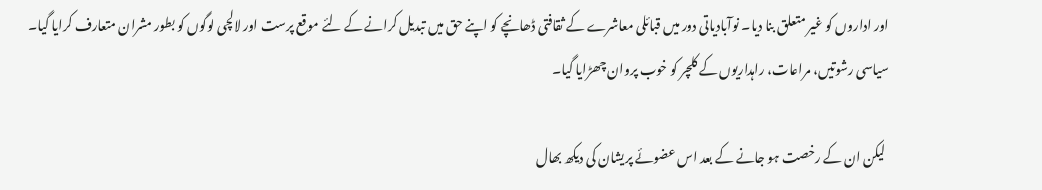اور اداروں کو غیر متعلق بنا دیا۔ نوآبادیاتی دور میں قبائلی معاشرے کے ثقافتی ڈھانچے کو اپنے حق میں تبدیل کرانے کے لئے موقع پرست اور لالچی لوگوں کو بطور مشران متعارف کرایا گیا۔ سیاسی رشوتیں، مراعات، راہداریوں کے کلچر کو خوب پروان چھڑایا گیا۔

 لیکن ان کے رخصت ہو جانے کے بعد اس عضوئے پریشان کی دیکھ بھال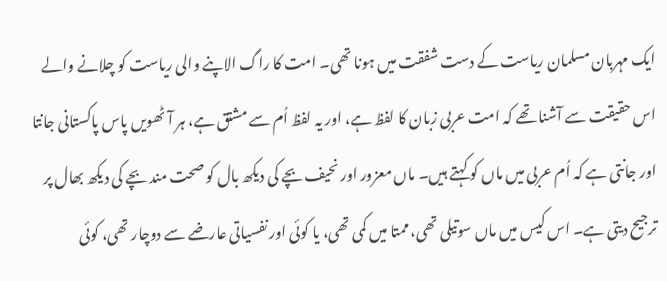ایک مہربان مسلمان ریاست کے دست شفقت میں ہونا تھی۔ امت کا راگ الاپنے والی ریاست کو چلانے والے اس حقیقت سے آشنا تھے کہ امت عربی زبان کا لفظ ہے، اور یہ لفظ اُم سے مشتق ہے، ہر آٹھویں پاس پاکستانی جانتا اور جانتی ہے کہ اُم عربی میں ماں کو کہتے ہیں۔ ماں معزور اور نحیف بچے کی دیکھ بال کو صحت مند بچے کی دیکھ بھال پر ترجیح دیتی ہے۔ اس کیس میں ماں سوتیلی تھی، ممتا میں کمی تھی، یا کوئی اور نفسیاتی عارضے سے دوچار تھی، کوئی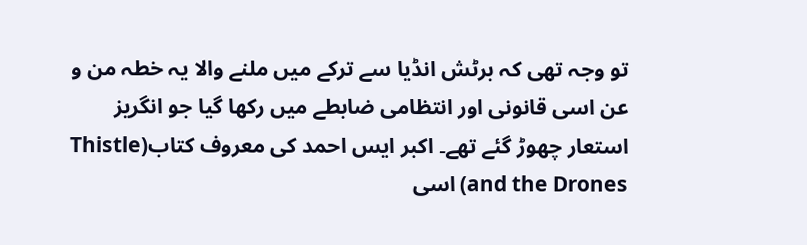تو وجہ تھی کہ برٹش انڈیا سے ترکے میں ملنے والا یہ خطہ من و عن اسی قانونی اور انتظامی ضابطے میں رکھا گیا جو انگریز استعار چھوڑ گئے تھے۔ اکبر ایس احمد کی معروف کتاب(Thistle and the Drones) اسی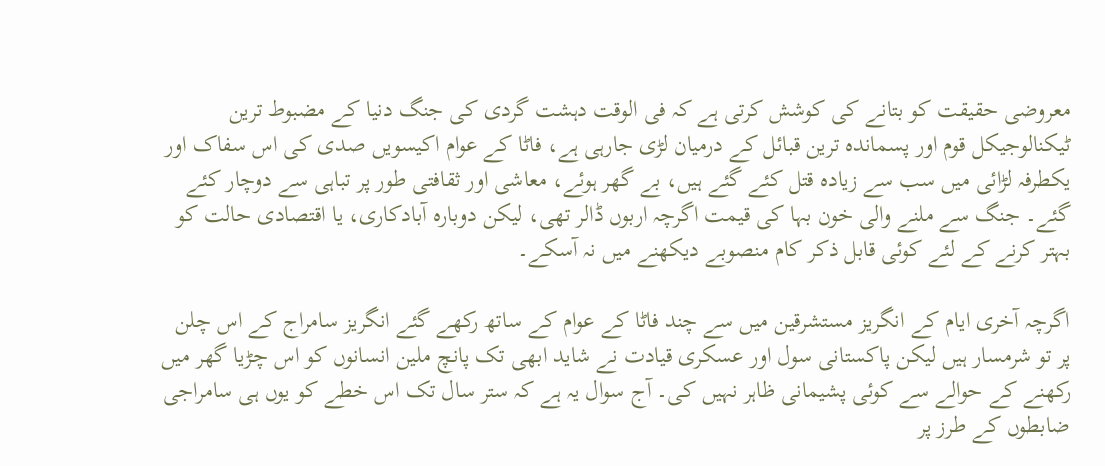معروضی حقیقت کو بتانے کی کوشش کرتی ہے کہ فی الوقت دہشت گردی کی جنگ دنیا کے مضبوط ترین ٹیکنالوجیکل قوم اور پسماندہ ترین قبائل کے درمیان لڑی جارہی ہے، فاٹا کے عوام اکیسویں صدی کی اس سفاک اور یکطرفہ لڑائی میں سب سے زیادہ قتل کئے گئے ہیں، بے گھر ہوئے، معاشی اور ثقافتی طور پر تباہی سے دوچار کئے گئے۔ جنگ سے ملنے والی خون بہا کی قیمت اگرچہ اربوں ڈالر تھی، لیکن دوبارہ آبادکاری، یا اقتصادی حالت کو بہتر کرنے کے لئے کوئی قابل ذکر کام منصوبے دیکھنے میں نہ آسکے۔

اگرچہ آخری ایام کے انگریز مستشرقین میں سے چند فاٹا کے عوام کے ساتھ رکھے گئے انگریز سامراج کے اس چلن پر تو شرمسار ہیں لیکن پاکستانی سول اور عسکری قیادت نے شاید ابھی تک پانچ ملین انسانوں کو اس چڑیا گھر میں رکھنے کے حوالے سے کوئی پشیمانی ظاہر نہیں کی۔ آج سوال یہ ہے کہ ستر سال تک اس خطے کو یوں ہی سامراجی ضابطوں کے طرز پر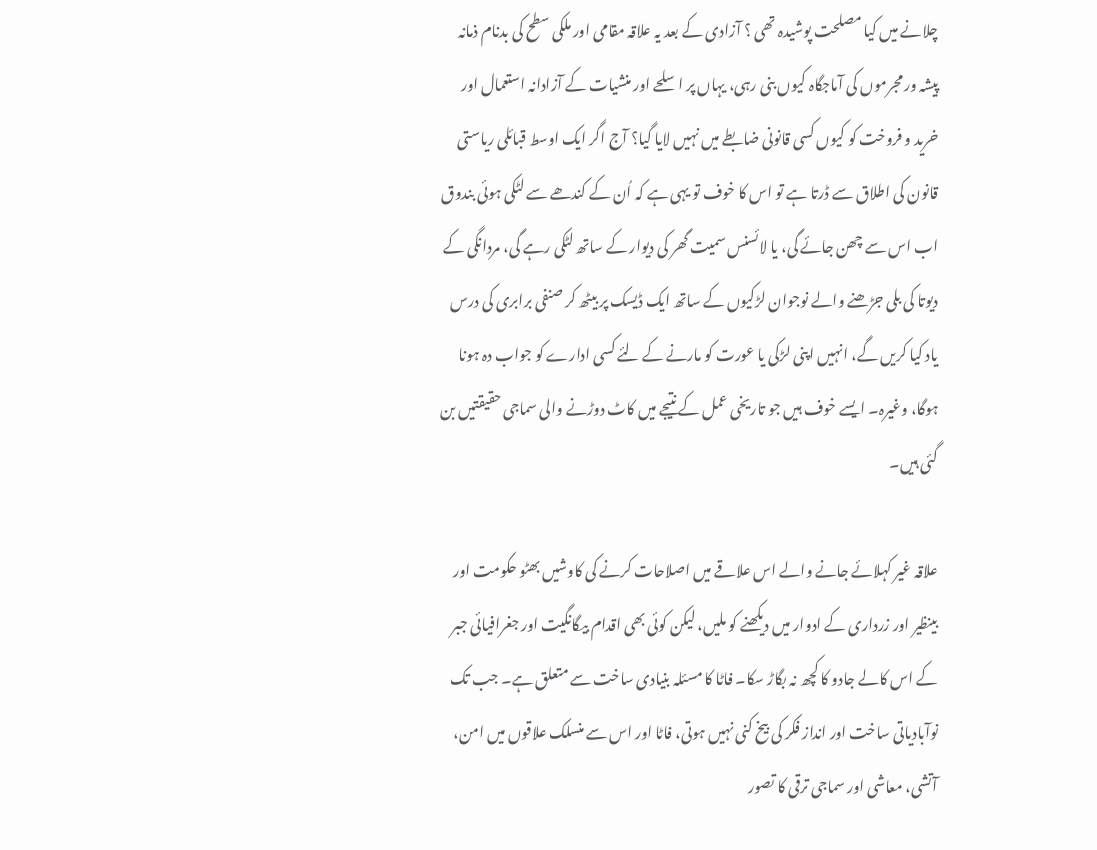چلانے میں کیا مصلحت پوشیدہ تھی ؟ آزادی کے بعد یہ علاقہ مقامی اور ملکی سطح کی بدنام ذمانہ پیشہ ور مجرموں کی آماجگاہ کیوں بنی رہی، یہاں پر اسلحے اور منشیات کے آزادانہ استعمال اور خرید و فروخت کو کیوں کسی قانونی ضابطے میں نہیں لایا گیا؟ آج اگر ایک اوسط قبائلی ریاستی قانون کی اطلاق سے ڈرتا ہے تو اس کا خوف تو یہی ہے کہ اُن کے کندھے سے لٹکی ہوئی بندوق اب اس سے چھن جائے گی، یا لائسنس سمیت گھر کی دیوار کے ساتھ لٹکی رہے گی، مردانگی کے دیوتا کی بلی جڑھنے والے نوجوان لڑکیوں کے ساتھ ایک ڈیسک پر بیٹھ کر صنفی برابری کی درس یاد کیا کریں گے، انہیں اپنی لڑکی یا عورت کو مارنے کے لئے کسی ادارے کو جواب دہ ہونا ہوگا، وغیرہ۔ ایسے خوف ہیں جو تاریخی عمل کے نتیجے میں کاٹ دوڑنے والی سماجی حقیقتیں بن گئی ہیں۔

علاقہ غیر کہلائے جانے والے اس علاقے میں اصلاحات کرنے کی کاوشیں بھٹو حکومت اور بینظیر اور زرداری کے ادوار میں دیکھنے کو ملیں، لیکن کوئی بھی اقدام بیگانگیت اور جغرافیائی جبر کے اس کالے جادو کا کچھ نہ بگاڑ سکا۔ فاٹا کا مسئلہ بنیادی ساخت سے متعلق ہے۔ جب تک نوآبادیاتی ساخت اور انداز فکر کی بیخ کنی نہیں ہوتی، فاٹا اور اس سے منسلک علاقوں میں امن، آتشی، معاشی اور سماجی ترقی کا تصور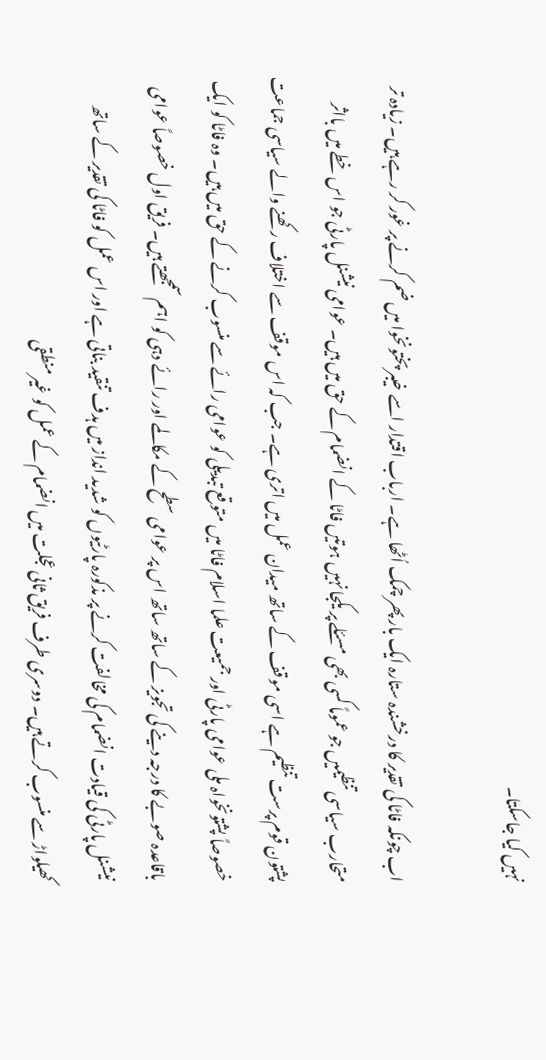نہیں کیا جاسکتا۔

اب چونکہ فاٹا کی تقدیر کا درخشندہ ستارہ ایک بار پھر چمک اُٹھا ہے۔ ارباب اقتدار اسے خیبر پختونخوا میں ضم کرنے پر غور کر رہے ہیں۔ زیادہ تر متحارب سیاسی تنظیمیں جو عموماً کسی بھی مسئلے پر یکجا نہیں ہوتیں فاٹا کے انضمام کے حق میں ہیں۔ عوامی نیشنل پارٹی جو اس خطے میں بااثر پشتون قوم پرست تنظیم ہے اسی موقف کے ساتھ میدان عمل میں اتری ہے۔ جب کہ اس موقف سے اختلاف رکھنے والے سیاسی جماعت خصوصاً پشتونخواہ ملی عوامی پارٹی اور جمیعت علما اسلام فاٹا میں متوقع تبدیلی کو عوامی رائے سے منسوب کرنے کے حق میں ہیں۔ وہ فاٹا کو ایک باقاعدہ صوبے کا درجہ دینے کی تجویز کے ساتھ ساتھ اس پر عوامی سطح کے مکالمے اور رائے دہی کو اہم سمجھتے ہیں۔ فریق اول خصوصاً عوامی نیشنل پارٹی کی قیادت انضمام کی مخالفت کرنے پر مذکورہ پارٹیوں کو شدید انداز میں ہدف تنقید بناتی ہے اور اس عمل کو فاٹا کی تقدیر کے ساتھ کھیلواڑ سے منسوب کرتے ہیں۔ دوسری طرف فریق ثانی عجلت میں انضمام کے عمل کو غیر منطقی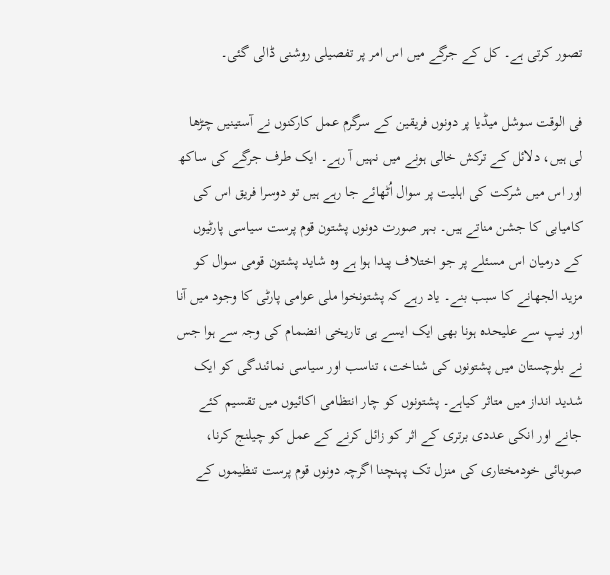تصور کرتی ہے۔ کل کے جرگے میں اس امر پر تفصیلی روشنی ڈالی گئی۔

فی الوقت سوشل میڈیا پر دونوں فریقین کے سرگرم عمل کارکنوں نے آستینیں چڑھا لی ہیں، دلائل کے ترکش خالی ہونے میں نہیں آ رہے۔ ایک طرف جرگے کی ساکھ اور اس میں شرکت کی اہلیت پر سوال اُٹھائے جا رہے ہیں تو دوسرا فریق اس کی کامیابی کا جشن مناتے ہیں۔ بہر صورت دونوں پشتون قوم پرست سیاسی پارٹیوں کے درمیان اس مسئلے پر جو اختلاف پیدا ہوا ہے وہ شاید پشتون قومی سوال کو مزید الجھانے کا سبب بنے۔ یاد رہے کہ پشتونخوا ملی عوامی پارٹی کا وجود میں آنا اور نیپ سے علیحدہ ہونا بھی ایک ایسے ہی تاریخی انضمام کی وجہ سے ہوا جس نے بلوچستان میں پشتونوں کی شناخت، تناسب اور سیاسی نمائندگی کو ایک شدید انداز میں متاثر کیاہے۔ پشتونوں کو چار انتظامی اکائیوں میں تقسیم کئے جانے اور انکی عددی برتری کے اثر کو زائل کرنے کے عمل کو چیلنج کرنا، صوبائی خودمختاری کی منزل تک پہنچنا اگرچہ دونوں قوم پرست تنظیموں کے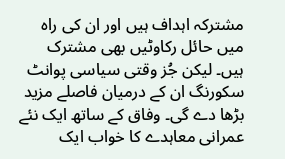مشترکہ اہداف ہیں اور ان کی راہ میں حائل رکاوٹیں بھی مشترک ہیں۔ لیکن جُز وقتی سیاسی پوانٹ سکورنگ ان کے درمیان فاصلے مزید بڑھا دے گی۔ وفاق کے ساتھ ایک نئے عمرانی معاہدے کا خواب ایک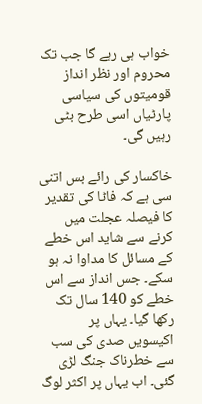خواب ہی رہے گا جب تک محروم اور نظر انداز قومیتوں کی سیاسی پارٹیاں اسی طرح بٹی رہیں گی۔

خاکسار کی رائے بس اتنی سی ہے کہ فاٹا کی تقدیر کا فیصلہ عجلت میں کرنے سے شاید اس خطے کے مسائل کا مداوا نہ ہو سکے۔ جس انداز سے اس خطے کو 140 سال تک رکھا گیا۔ یہاں پر اکیسویں صدی کی سب سے خطرناک جنگ لڑی گئی۔ اب یہاں پر اکثر لوگ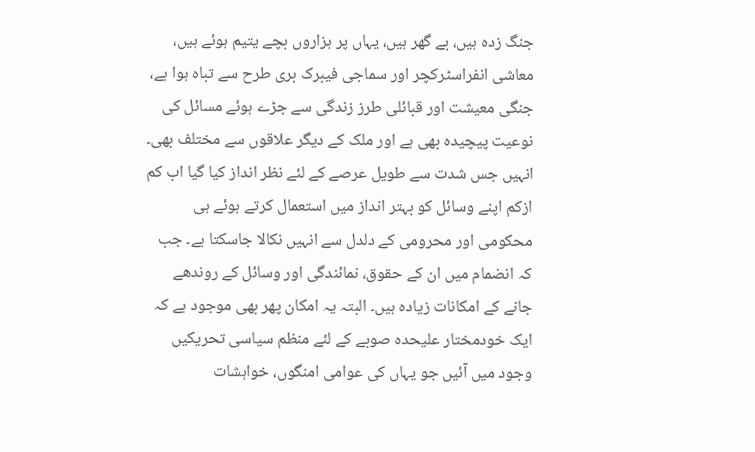جنگ زدہ ہیں، بے گھر ہیں، یہاں پر ہزاروں بچے یتیم ہوئے ہیں، معاشی انفراسٹرکچر اور سماجی فیبرک بری طرح سے تباہ ہوا ہے، جنگی معیشت اور قبائلی طرز زندگی سے جڑے ہوئے مسائل کی نوعیت پیچیدہ بھی ہے اور ملک کے دیگر علاقوں سے مختلف بھی۔ انہیں جس شدت سے طویل عرصے کے لئے نظر انداز کیا گیا اب کم ازکم اپنے وسائل کو بہتر انداز میں استعمال کرتے ہوئے ہی محکومی اور محرومی کے دلدل سے انہیں نکالا جاسکتا ہے۔ جب کہ انضمام میں ان کے حقوق، نمائندگی اور وسائل کے روندھے جانے کے امکانات زیادہ ہیں۔ البتہ یہ امکان پھر بھی موجود ہے کہ ایک خودمختار علیحدہ صوبے کے لئے منظم سیاسی تحریکیں وجود میں آئیں جو یہاں کی عوامی امنگوں، خواہشات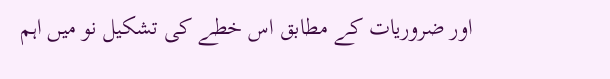اور ضروریات کے مطابق اس خطے کی تشکیل نو میں اہم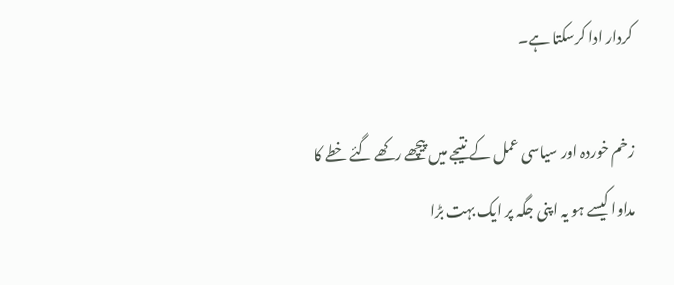کردار ادا کرسکتا ہے۔

زخم خوردہ اور سیاسی عمل کے نتیجے میں پیچھے رکھے گئے خطے کا مداوا کیسے ہو یہ اپنی جگہ پر ایک بہت بڑا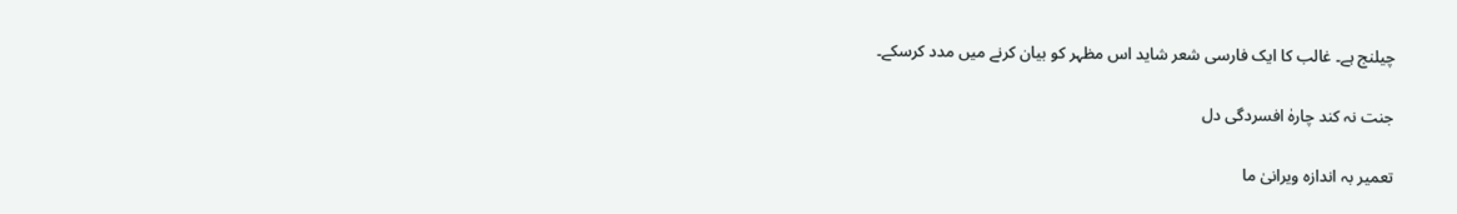چیلنج ہے۔ غالب کا ایک فارسی شعر شاید اس مظہر کو بیان کرنے میں مدد کرسکے۔

جنت نہ کند چارہٰ افسردگی دل

تعمیر بہ اندازہ ویرانیٰ ما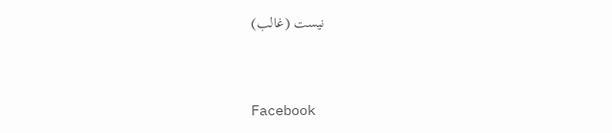نیست (غالب)


Facebook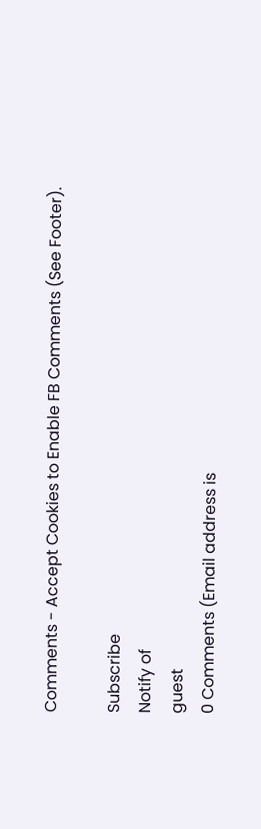Comments - Accept Cookies to Enable FB Comments (See Footer).

Subscribe
Notify of
guest
0 Comments (Email address is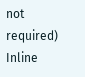not required)
Inline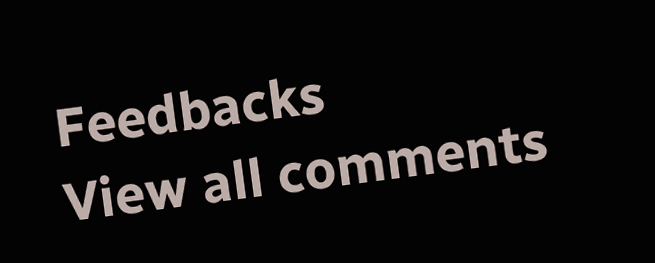Feedbacks
View all comments